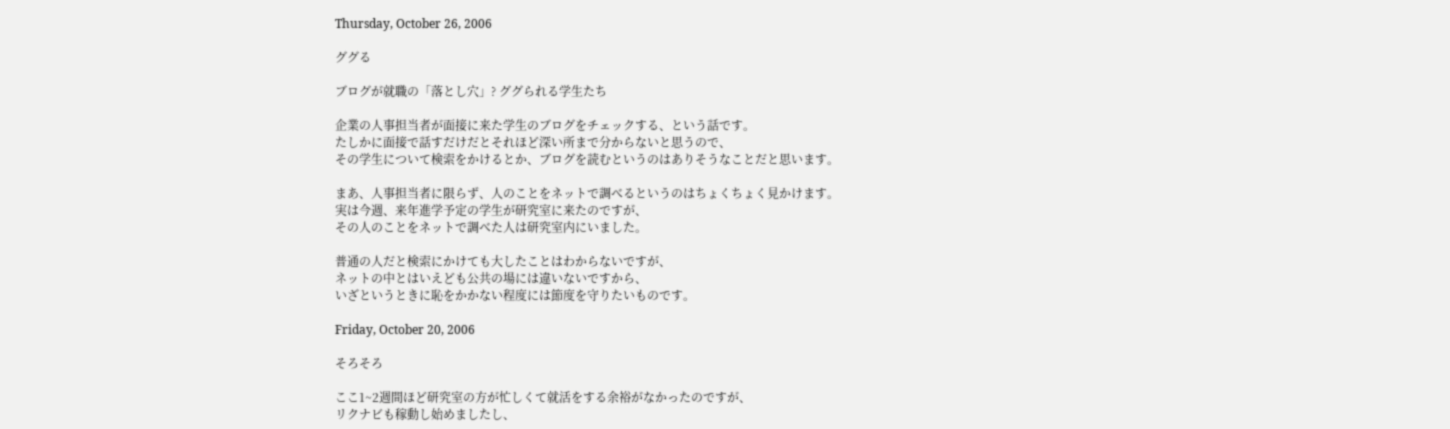Thursday, October 26, 2006

ググる

ブログが就職の「落とし穴」? ググられる学生たち

企業の人事担当者が面接に来た学生のブログをチェックする、という話です。
たしかに面接で話すだけだとそれほど深い所まで分からないと思うので、
その学生について検索をかけるとか、ブログを読むというのはありそうなことだと思います。

まあ、人事担当者に限らず、人のことをネットで調べるというのはちょくちょく見かけます。
実は今週、来年進学予定の学生が研究室に来たのですが、
その人のことをネットで調べた人は研究室内にいました。

普通の人だと検索にかけても大したことはわからないですが、
ネットの中とはいえども公共の場には違いないですから、
いざというときに恥をかかない程度には節度を守りたいものです。

Friday, October 20, 2006

そろそろ

ここ1~2週間ほど研究室の方が忙しくて就活をする余裕がなかったのですが、
リクナビも稼動し始めましたし、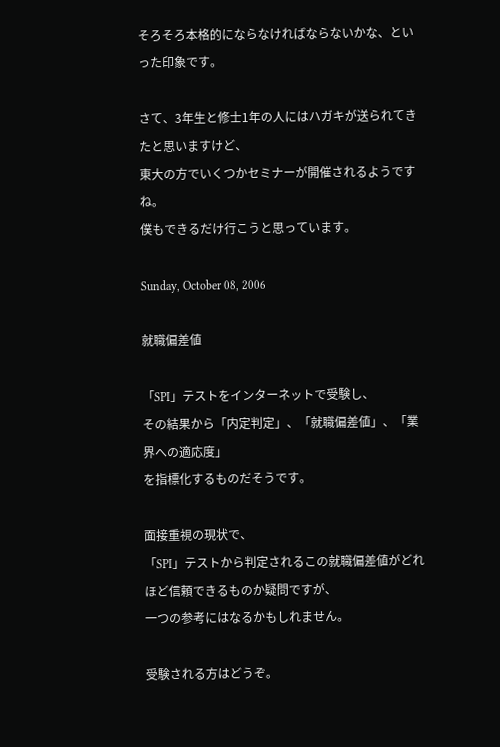そろそろ本格的にならなければならないかな、といった印象です。

さて、3年生と修士1年の人にはハガキが送られてきたと思いますけど、
東大の方でいくつかセミナーが開催されるようですね。
僕もできるだけ行こうと思っています。

Sunday, October 08, 2006

就職偏差値

「SPI」テストをインターネットで受験し、
その結果から「内定判定」、「就職偏差値」、「業界への適応度」
を指標化するものだそうです。

面接重視の現状で、
「SPI」テストから判定されるこの就職偏差値がどれほど信頼できるものか疑問ですが、
一つの参考にはなるかもしれません。

受験される方はどうぞ。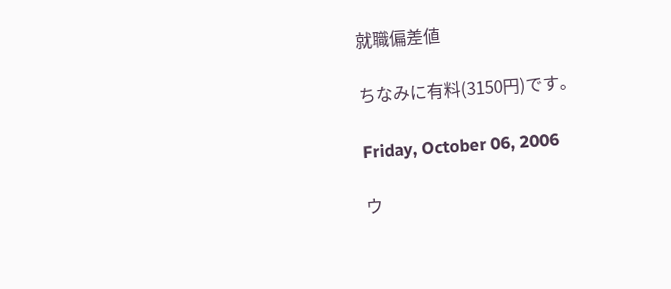就職偏差値

ちなみに有料(3150円)です。

Friday, October 06, 2006

ウ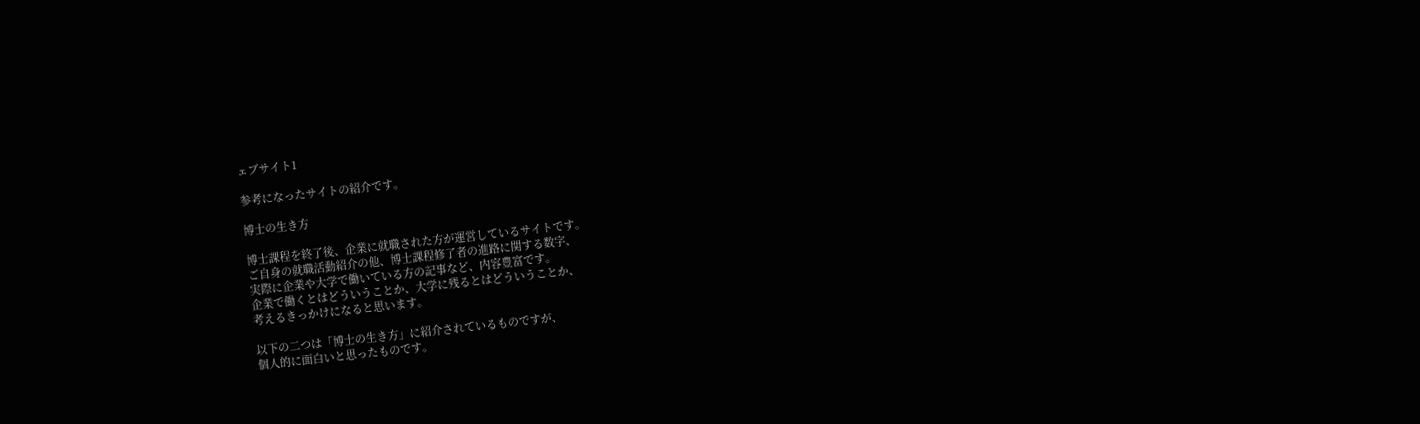ェブサイト1

参考になったサイトの紹介です。

博士の生き方

博士課程を終了後、企業に就職された方が運営しているサイトです。
ご自身の就職活動紹介の他、博士課程修了者の進路に関する数字、
実際に企業や大学で働いている方の記事など、内容豊富です。
企業で働くとはどういうことか、大学に残るとはどういうことか、
考えるきっかけになると思います。

以下の二つは「博士の生き方」に紹介されているものですが、
個人的に面白いと思ったものです。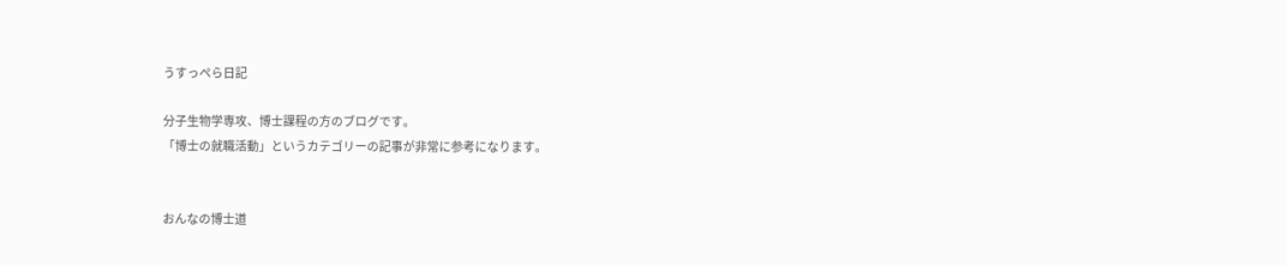うすっぺら日記

分子生物学専攻、博士課程の方のブログです。
「博士の就職活動」というカテゴリーの記事が非常に参考になります。


おんなの博士道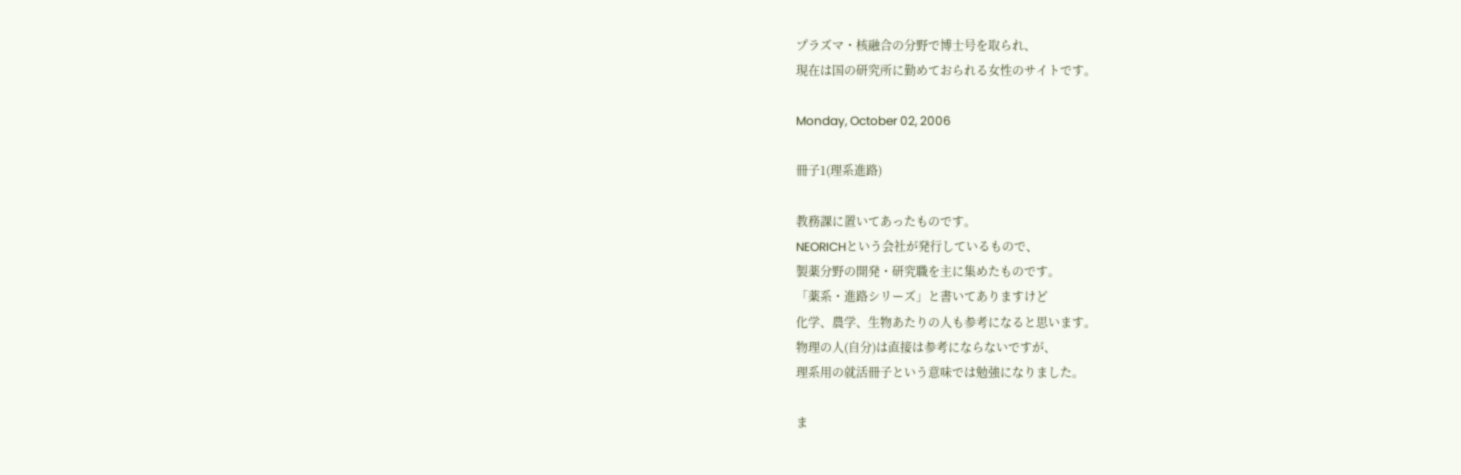プラズマ・核融合の分野で博士号を取られ、
現在は国の研究所に勤めておられる女性のサイトです。

Monday, October 02, 2006

冊子1(理系進路)

教務課に置いてあったものです。
NEORICHという会社が発行しているもので、
製薬分野の開発・研究職を主に集めたものです。
「薬系・進路シリーズ」と書いてありますけど
化学、農学、生物あたりの人も参考になると思います。
物理の人(自分)は直接は参考にならないですが、
理系用の就活冊子という意味では勉強になりました。

ま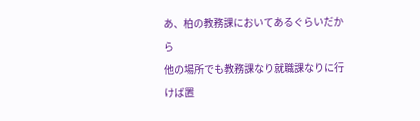あ、柏の教務課においてあるぐらいだから
他の場所でも教務課なり就職課なりに行けば置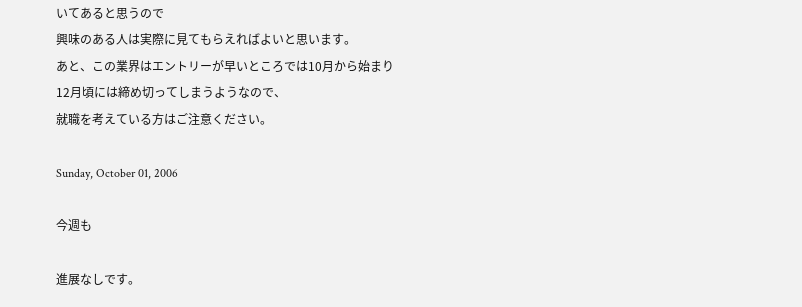いてあると思うので
興味のある人は実際に見てもらえればよいと思います。
あと、この業界はエントリーが早いところでは10月から始まり
12月頃には締め切ってしまうようなので、
就職を考えている方はご注意ください。

Sunday, October 01, 2006

今週も

進展なしです。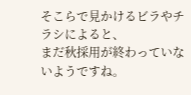そこらで見かけるビラやチラシによると、
まだ秋採用が終わっていないようですね。